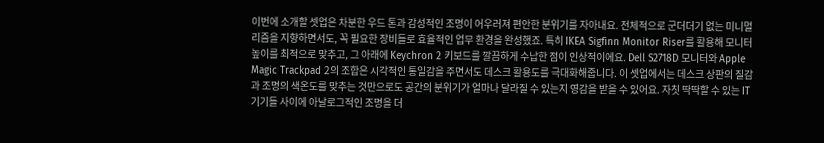이번에 소개할 셋업은 차분한 우드 톤과 감성적인 조명이 어우러져 편안한 분위기를 자아내요. 전체적으로 군더더기 없는 미니멀리즘을 지향하면서도, 꼭 필요한 장비들로 효율적인 업무 환경을 완성했죠. 특히 IKEA Sigfinn Monitor Riser를 활용해 모니터 높이를 최적으로 맞추고, 그 아래에 Keychron 2 키보드를 깔끔하게 수납한 점이 인상적이에요. Dell S2718D 모니터와 Apple Magic Trackpad 2의 조합은 시각적인 통일감을 주면서도 데스크 활용도를 극대화해줍니다. 이 셋업에서는 데스크 상판의 질감과 조명의 색온도를 맞추는 것만으로도 공간의 분위기가 얼마나 달라질 수 있는지 영감을 받을 수 있어요. 자칫 딱딱할 수 있는 IT 기기들 사이에 아날로그적인 조명을 더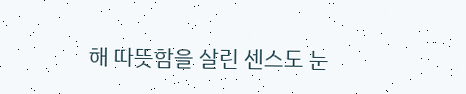해 따뜻함을 살린 센스도 눈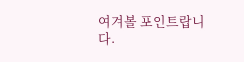여겨볼 포인트랍니다.